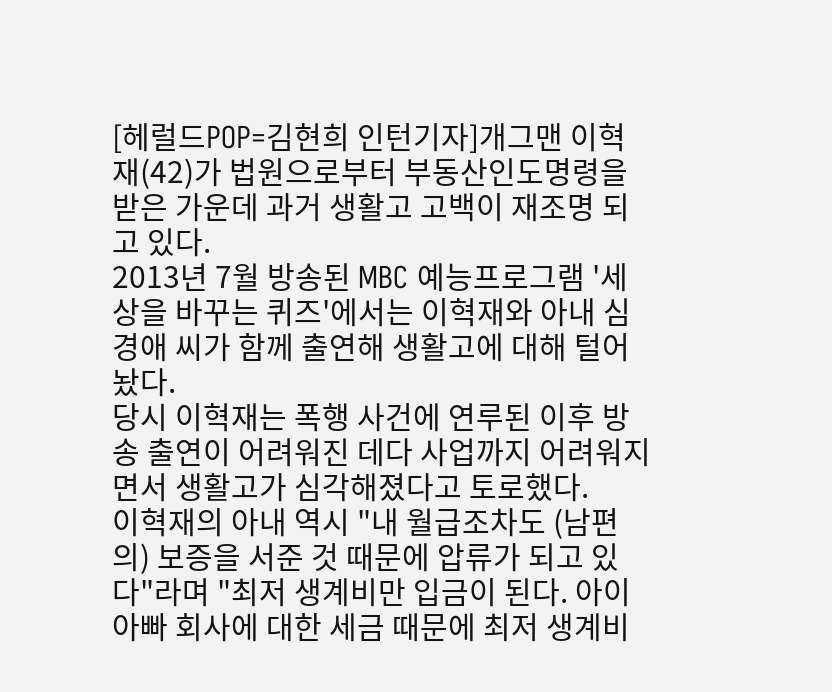[헤럴드POP=김현희 인턴기자]개그맨 이혁재(42)가 법원으로부터 부동산인도명령을 받은 가운데 과거 생활고 고백이 재조명 되고 있다.
2013년 7월 방송된 MBC 예능프로그램 '세상을 바꾸는 퀴즈'에서는 이혁재와 아내 심경애 씨가 함께 출연해 생활고에 대해 털어놨다.
당시 이혁재는 폭행 사건에 연루된 이후 방송 출연이 어려워진 데다 사업까지 어려워지면서 생활고가 심각해졌다고 토로했다.
이혁재의 아내 역시 "내 월급조차도 (남편의) 보증을 서준 것 때문에 압류가 되고 있다"라며 "최저 생계비만 입금이 된다. 아이 아빠 회사에 대한 세금 때문에 최저 생계비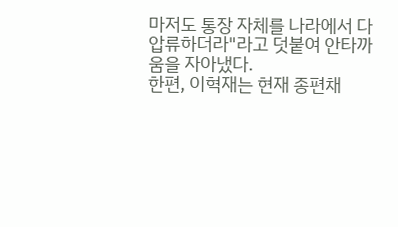마저도 통장 자체를 나라에서 다 압류하더라"라고 덧붙여 안타까움을 자아냈다.
한편, 이혁재는 현재 종편채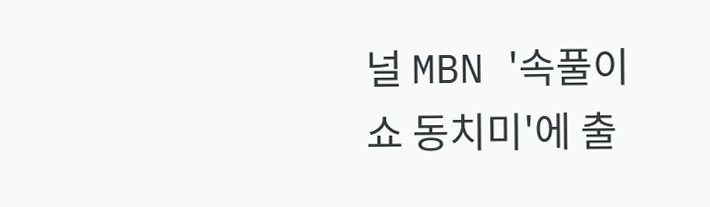널 MBN '속풀이쇼 동치미'에 출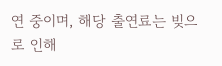연 중이며, 해당 출연료는 빚으로 인해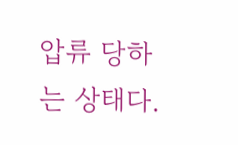압류 당하는 상태다.